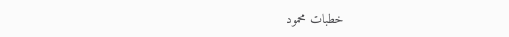خطبات محمود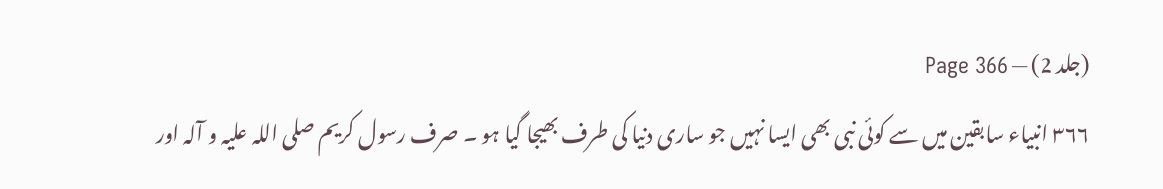(جلد 2) — Page 366
۳۶۶ انبیاء سابقین میں سے کوئی نبی بھی ایسا نہیں جو ساری دنیا کی طرف بھیجا گیا ہو ۔ صرف رسول کریم صلی اللہ علیہ و آلہ اور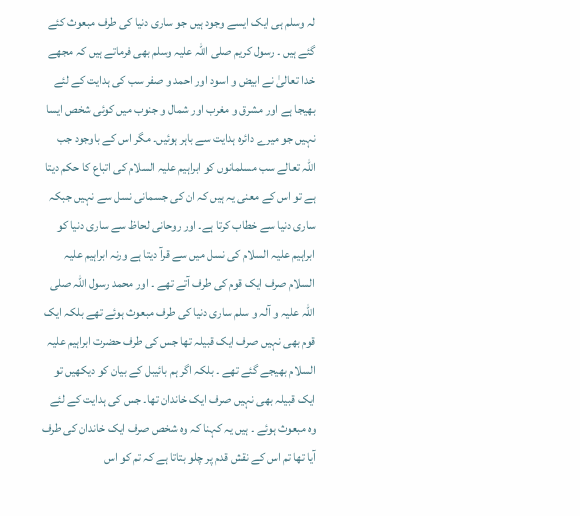لہ وسلم ہی ایک ایسے وجود ہیں جو ساری دنیا کی طرف مبعوث کئے گئے ہیں ۔ رسول کریم صلی اللہ علیہ وسلم بھی فرماتے ہیں کہ مجھے خدا تعالیٰ نے ابیض و اسود اور احمد و صفر سب کی ہدایت کے لئے بھیجا ہے اور مشرق و مغرب اور شمال و جنوب میں کوئی شخص ایسا نہیں جو میرے دائرہ ہدایت سے باہر ہوئیں۔ مگر اس کے باوجود جب اللہ تعالے سب مسلمانوں کو ابراہیم علیہ السلام کی اتباع کا حکم دیتا ہے تو اس کے معنی یہ ہیں کہ ان کی جسمانی نسل سے نہیں جبکہ ساری دنیا سے خطاب کرتا ہے۔ اور روحانی لحاظ سے ساری دنیا کو ابراہیم علیہ السلام کی نسل میں سے قرآ دیتا ہے ورنہ ابراہیم علیہ السلام صرف ایک قوم کی طرف آتے تھے ۔ اور محمد رسول اللہ صلی اللہ علیہ و آلہ و سلم ساری دنیا کی طرف مبعوث ہوئے تھے بلکہ ایک قوم بھی نہیں صرف ایک قبیلہ تھا جس کی طرف حضرت ابراہیم علیہ السلام بھیجے گئے تھے ۔ بلکہ اگر ہم بائیبل کے بیان کو دیکھیں تو ایک قبیلہ بھی نہیں صرف ایک خاندان تھا۔ جس کی ہدایت کے لئے وہ مبعوث ہوئے ۔ ہیں یہ کہنا کہ وہ شخص صرف ایک خاندان کی طرف آیا تھا تم اس کے نقش قدم پر چلو بتاتا ہے کہ تم کو اس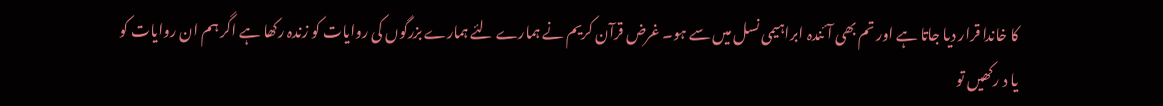کا خاندا قرار دیا جاتا ہے اور تم بھی آئندہ ابراہیمی نسل میں سے ہو۔ غرض قرآن کریم نے ہمارے لئے ہمارے بزرگوں کی روایات کو زندہ رکھا ہے اگر ہم ان روایات کو یا د رکھیں تو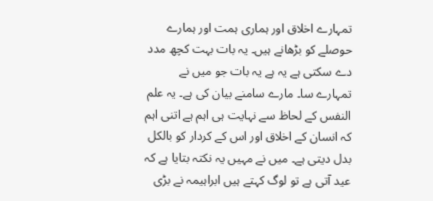تمہارے اخلاق اور ہماری ہمت اور ہمارے حوصلے کو بڑھانے ہیں۔ یہ بات بہت کچھ مدد دے سکتی ہے یہ ہے یہ بات جو میں نے تمہارے سا۔ مارے سامنے بیان کی ہے۔ یہ علم النفس کے لحاظ سے نہایت ہی اہم ہے اتنی اہم کہ انسان کے اخلاق اور اس کے کردار کو بالکل بدل دیتی ہے۔ میں نے مہیں یہ نکتہ بتایا ہے کہ عید آتی ہے تو لوگ کہتے ہیں ابراہیمہ نے بڑی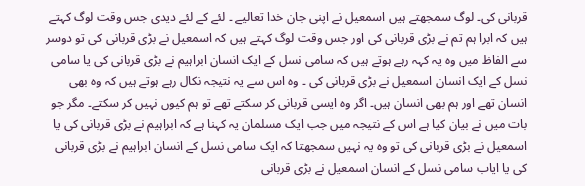قربانی کی۔ لوگ سمجھتے ہیں اسمعیل نے اپنی جان خدا تعالیے ۔ لئے کے لئے دیدی جس وقت لوگ کہتے ہیں کہ ابرا ہم تم نے بڑی قربانی کی اور جس وقت لوگ کہتے ہیں کہ اسمعیل نے بڑی قربانی کی تو دوسر سے الفاظ میں وہ یہ کہہ رہے ہوتے ہیں کہ سامی نسل کے ایک انسان ابراہیم نے بڑی قربانی کی یا سامی نسل کے ایک انسان اسمعیل نے بڑی قربانی کی ۔ وہ اس سے یہ نتیجہ نکال رہے ہوتے ہیں کہ وہ بھی انسان تھے اور ہم بھی انسان ہیں۔ اگر وہ ایسی قربانی کر سکتے تھے تو ہم کیوں نہیں کر سکتے۔ مگر جو بات میں نے بیان کیا ہے اس کے نتیجہ میں جب ایک مسلمان یہ کہنا ہے کہ ابراہیم نے بڑی قربانی کی یا اسمعیل نے بڑی قربانی کی تو وہ یہ نہیں سمجھتا کہ ایک سامی نسل کے انسان ابراہیم نے بڑی قربانی کی یا ایاب سامی نسل کے انسان اسمعیل نے بڑی قربانی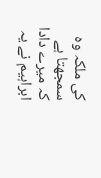کی ملکہ وہ سمجھتا ہے کہ میرے دادا ابراہیم نے یہ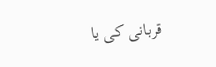قربانی کی یا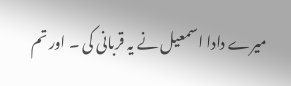میرے دادا اسمعیل نے یہ قربانی کی ۔ اور تم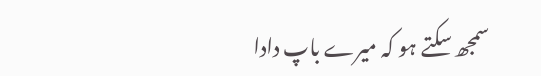سمجھ سکتے ہو کہ میرے باپ دادا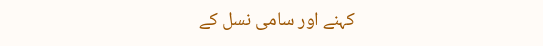کہنے اور سامی نسل کے